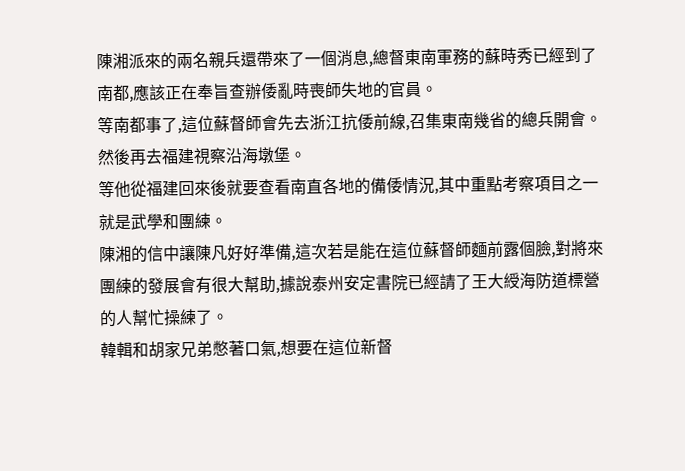陳湘派來的兩名親兵還帶來了一個消息,總督東南軍務的蘇時秀已經到了南都,應該正在奉旨查辦倭亂時喪師失地的官員。
等南都事了,這位蘇督師會先去浙江抗倭前線,召集東南幾省的總兵開會。
然後再去福建視察沿海墩堡。
等他從福建回來後就要查看南直各地的備倭情況,其中重點考察項目之一就是武學和團練。
陳湘的信中讓陳凡好好準備,這次若是能在這位蘇督師麵前露個臉,對將來團練的發展會有很大幫助,據說泰州安定書院已經請了王大綬海防道標營的人幫忙操練了。
韓輯和胡家兄弟憋著口氣,想要在這位新督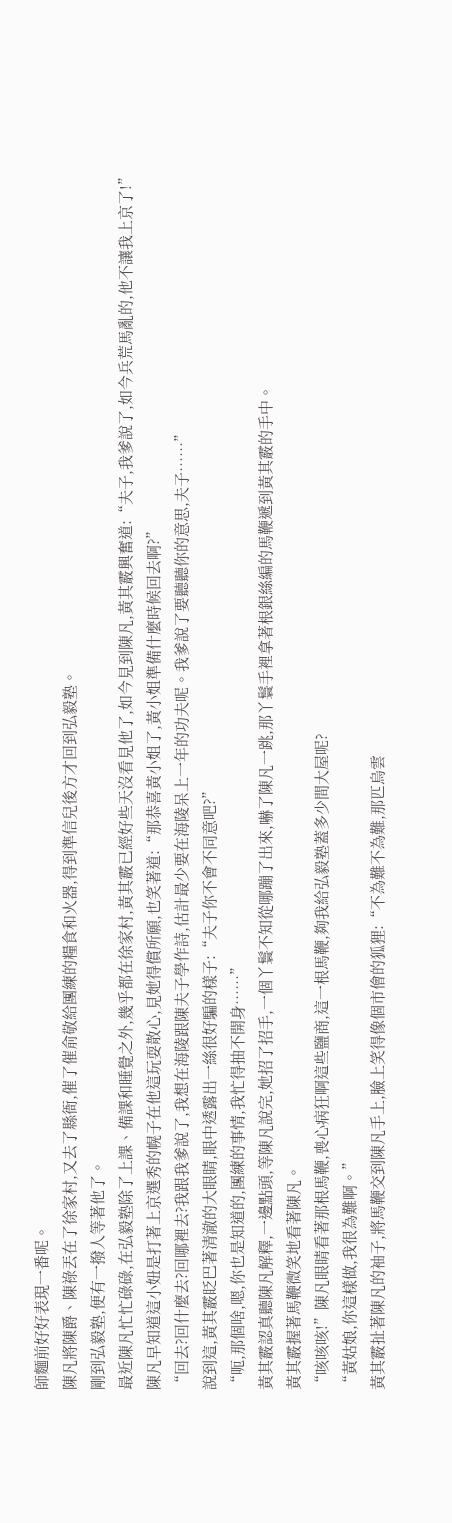師麵前好好表現一番呢。
陳凡將陳爵、陳祿丟在了徐家村,又去了縣衙,催了催俞敬給團練的糧食和火器,得到準信兒後方才回到弘毅塾。
剛到弘毅塾,便有一撥人等著他了。
最近陳凡忙忙碌碌,在弘毅塾除了上課、備課和睡覺之外,幾乎都在徐家村,黃其霰已經好些天沒看見他了,如今見到陳凡,黃其霰興奮道:“夫子,我爹說了,如今兵荒馬亂的,他不讓我上京了!”
陳凡早知道這小妞是打著上京選秀的幌子在他這玩耍散心,見她得償所願,也笑著道:“那恭喜黃小姐了,黃小姐準備什麼時候回去啊?”
“回去?回什麼去?回哪裡去?我跟我爹說了,我想在海陵跟陳夫子學作詩,估計最少要在海陵呆上一年的功夫呢。我爹說了要聽聽你的意思,夫子……”
說到這,黃其霰眨巴著清澈的大眼睛,眼中透露出一絲很好騙的樣子:“夫子你不會不同意吧?”
“呃,那個啥,嗯,你也是知道的,團練的事情,我忙得抽不開身……”
黃其霰認真聽陳凡解釋,一邊點頭,等陳凡說完,她招了招手,一個丫鬟不知從哪蹦了出來,嚇了陳凡一跳,那丫鬟手裡拿著根銀絲編的馬鞭遞到黃其霰的手中。
黃其霰握著馬鞭微笑地看著陳凡。
“咳咳咳!”陳凡眼睛看著那根馬鞭,喪心病狂啊這些鹽商,這一根馬鞭,夠我給弘毅塾蓋多少間大屋呢?
“黃姑娘,你這樣做,我很為難啊。”
黃其霰扯著陳凡的袖子,將馬鞭交到陳凡手上,臉上笑得像個市儈的狐狸:“不為難不為難,那匹烏雲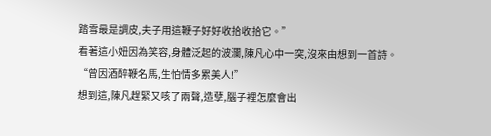踏雪最是調皮,夫子用這鞭子好好收拾收拾它。”
看著這小妞因為笑容,身體泛起的波瀾,陳凡心中一突,沒來由想到一首詩。
“曾因酒醉鞭名馬,生怕情多累美人!”
想到這,陳凡趕緊又咳了兩聲,造孽,腦子裡怎麼會出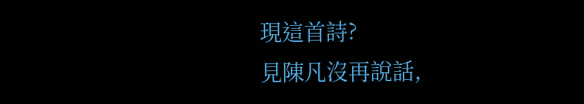現這首詩?
見陳凡沒再說話,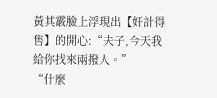黃其霰臉上浮現出【奸計得售】的開心:“夫子,今天我給你找來兩撥人。”
“什麼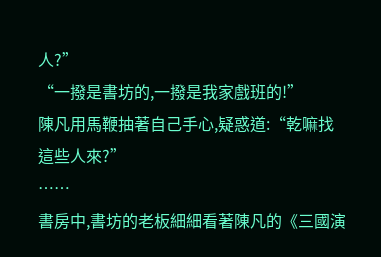人?”
“一撥是書坊的,一撥是我家戲班的!”
陳凡用馬鞭抽著自己手心,疑惑道:“乾嘛找這些人來?”
……
書房中,書坊的老板細細看著陳凡的《三國演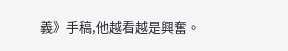義》手稿,他越看越是興奮。